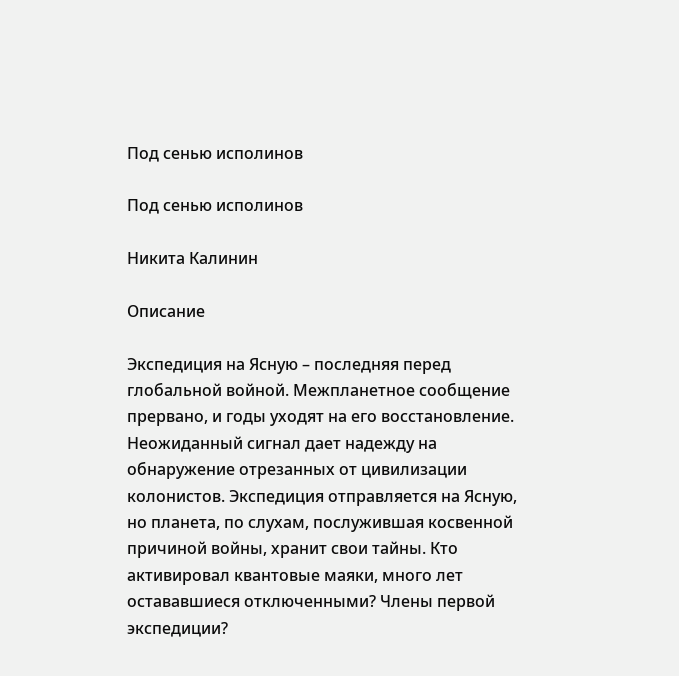Под сенью исполинов

Под сенью исполинов

Никита Калинин

Описание

Экспедиция на Ясную – последняя перед глобальной войной. Межпланетное сообщение прервано, и годы уходят на его восстановление. Неожиданный сигнал дает надежду на обнаружение отрезанных от цивилизации колонистов. Экспедиция отправляется на Ясную, но планета, по слухам, послужившая косвенной причиной войны, хранит свои тайны. Кто активировал квантовые маяки, много лет остававшиеся отключенными? Члены первой экспедиции?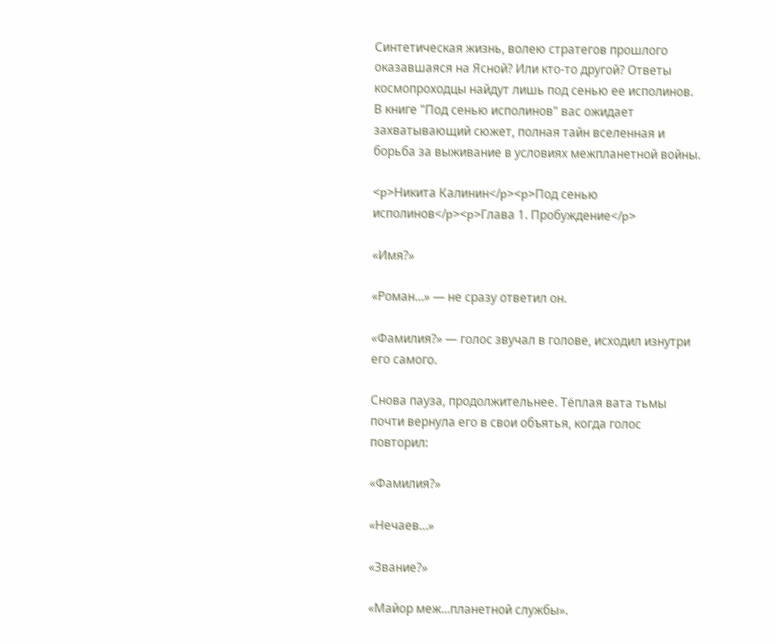Синтетическая жизнь, волею стратегов прошлого оказавшаяся на Ясной? Или кто-то другой? Ответы космопроходцы найдут лишь под сенью ее исполинов. В книге "Под сенью исполинов" вас ожидает захватывающий сюжет, полная тайн вселенная и борьба за выживание в условиях межпланетной войны.

<p>Никита Калинин</p><p>Под сенью исполинов</p><p>Глава 1. Пробуждение</p>

«Имя?»

«Роман…» — не сразу ответил он.

«Фамилия?» — голос звучал в голове, исходил изнутри его самого.

Снова пауза, продолжительнее. Тёплая вата тьмы почти вернула его в свои объятья, когда голос повторил:

«Фамилия?»

«Нечаев…»

«Звание?»

«Майор меж…планетной службы».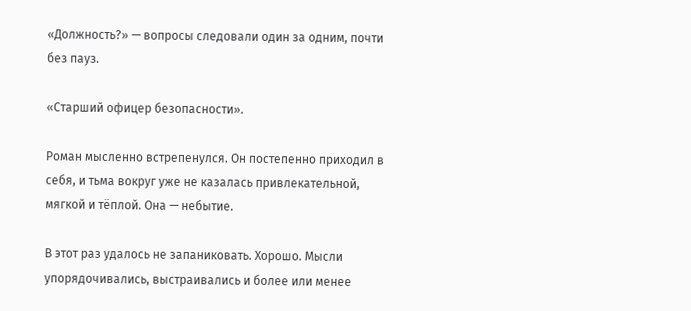«Должность?» — вопросы следовали один за одним, почти без пауз.

«Старший офицер безопасности».

Роман мысленно встрепенулся. Он постепенно приходил в себя, и тьма вокруг уже не казалась привлекательной, мягкой и тёплой. Она — небытие.

В этот раз удалось не запаниковать. Хорошо. Мысли упорядочивались, выстраивались и более или менее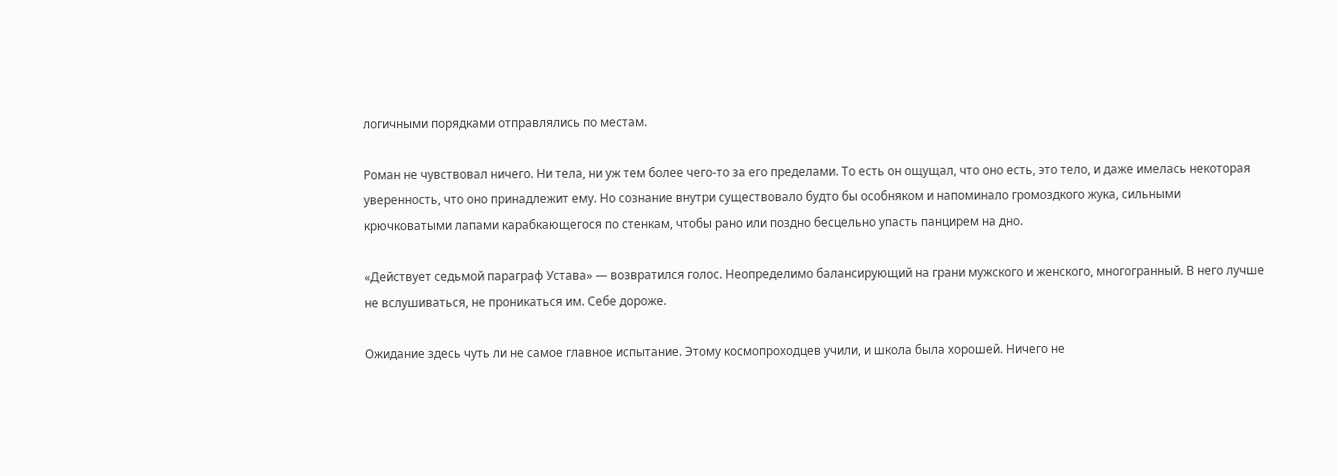логичными порядками отправлялись по местам.

Роман не чувствовал ничего. Ни тела, ни уж тем более чего-то за его пределами. То есть он ощущал, что оно есть, это тело, и даже имелась некоторая уверенность, что оно принадлежит ему. Но сознание внутри существовало будто бы особняком и напоминало громоздкого жука, сильными крючковатыми лапами карабкающегося по стенкам, чтобы рано или поздно бесцельно упасть панцирем на дно.

«Действует седьмой параграф Устава» — возвратился голос. Неопределимо балансирующий на грани мужского и женского, многогранный. В него лучше не вслушиваться, не проникаться им. Себе дороже.

Ожидание здесь чуть ли не самое главное испытание. Этому космопроходцев учили, и школа была хорошей. Ничего не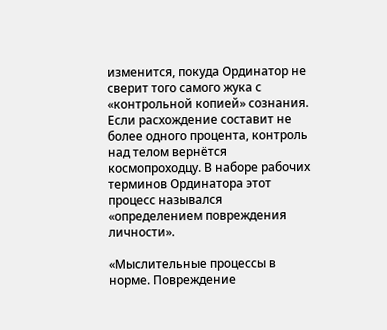изменится, покуда Ординатор не сверит того самого жука с «контрольной копией» сознания. Если расхождение составит не более одного процента, контроль над телом вернётся космопроходцу. В наборе рабочих терминов Ординатора этот процесс назывался «определением повреждения личности».

«Мыслительные процессы в норме. Повреждение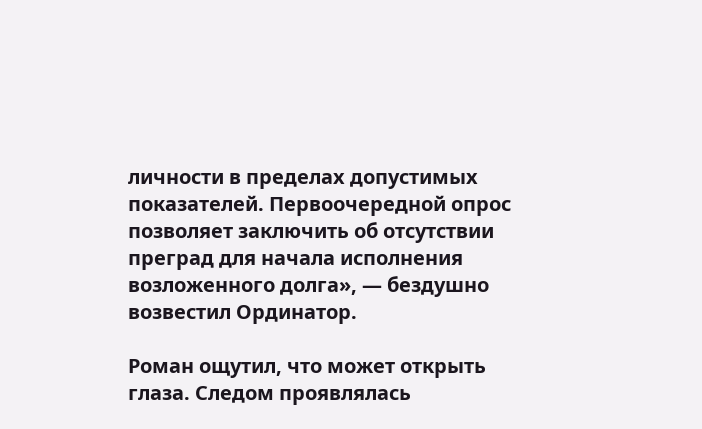личности в пределах допустимых показателей. Первоочередной опрос позволяет заключить об отсутствии преград для начала исполнения возложенного долга», — бездушно возвестил Ординатор.

Роман ощутил, что может открыть глаза. Следом проявлялась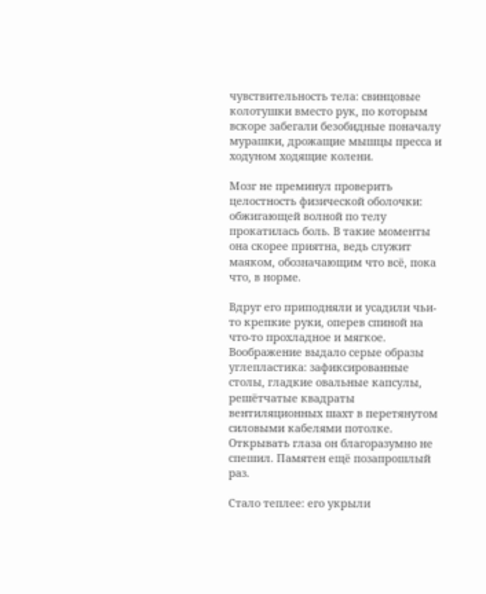чувствительность тела: свинцовые колотушки вместо рук, по которым вскоре забегали безобидные поначалу мурашки, дрожащие мышцы пресса и ходуном ходящие колени.

Мозг не преминул проверить целостность физической оболочки: обжигающей волной по телу прокатилась боль. В такие моменты она скорее приятна, ведь служит маяком, обозначающим что всё, пока что, в норме.

Вдруг его приподняли и усадили чьи-то крепкие руки, оперев спиной на что-то прохладное и мягкое. Воображение выдало серые образы углепластика: зафиксированные столы, гладкие овальные капсулы, решётчатые квадраты вентиляционных шахт в перетянутом силовыми кабелями потолке. Открывать глаза он благоразумно не спешил. Памятен ещё позапрошлый раз.

Стало теплее: его укрыли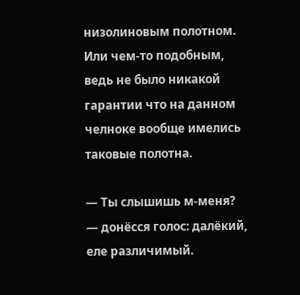низолиновым полотном. Или чем-то подобным, ведь не было никакой гарантии что на данном челноке вообще имелись таковые полотна.

— Ты слышишь м-меня? — донёсся голос: далёкий, еле различимый.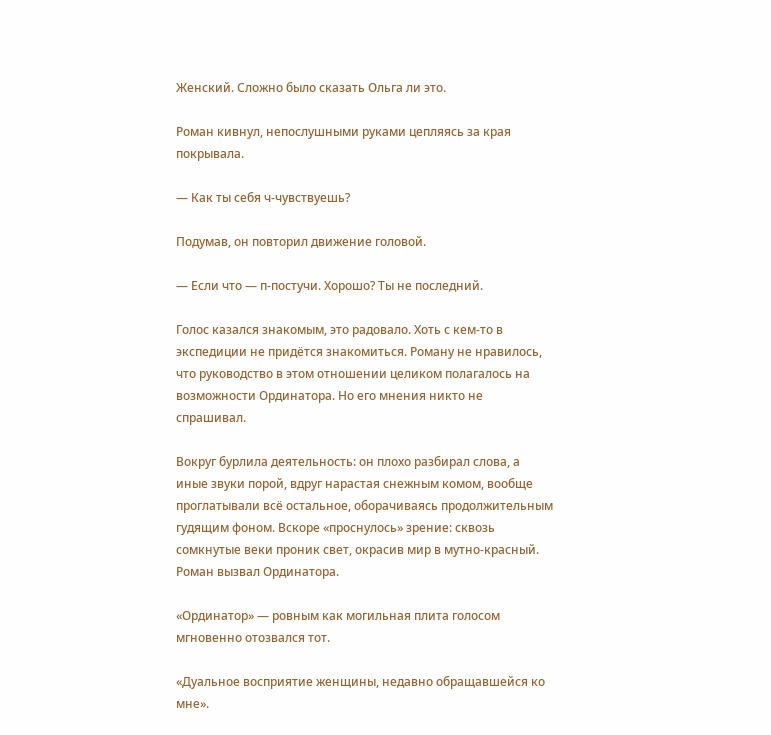Женский. Сложно было сказать Ольга ли это.

Роман кивнул, непослушными руками цепляясь за края покрывала.

— Как ты себя ч-чувствуешь?

Подумав, он повторил движение головой.

— Если что — п-постучи. Хорошо? Ты не последний.

Голос казался знакомым, это радовало. Хоть с кем-то в экспедиции не придётся знакомиться. Роману не нравилось, что руководство в этом отношении целиком полагалось на возможности Ординатора. Но его мнения никто не спрашивал.

Вокруг бурлила деятельность: он плохо разбирал слова, а иные звуки порой, вдруг нарастая снежным комом, вообще проглатывали всё остальное, оборачиваясь продолжительным гудящим фоном. Вскоре «проснулось» зрение: сквозь сомкнутые веки проник свет, окрасив мир в мутно-красный. Роман вызвал Ординатора.

«Ординатор» — ровным как могильная плита голосом мгновенно отозвался тот.

«Дуальное восприятие женщины, недавно обращавшейся ко мне».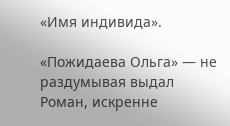«Имя индивида».

«Пожидаева Ольга» — не раздумывая выдал Роман, искренне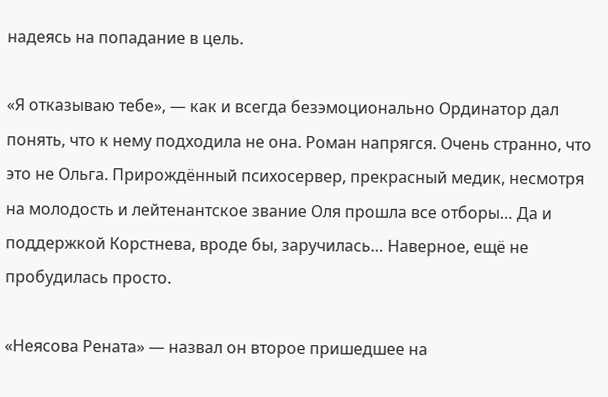надеясь на попадание в цель.

«Я отказываю тебе», — как и всегда безэмоционально Ординатор дал понять, что к нему подходила не она. Роман напрягся. Очень странно, что это не Ольга. Прирождённый психосервер, прекрасный медик, несмотря на молодость и лейтенантское звание Оля прошла все отборы… Да и поддержкой Корстнева, вроде бы, заручилась… Наверное, ещё не пробудилась просто.

«Неясова Рената» — назвал он второе пришедшее на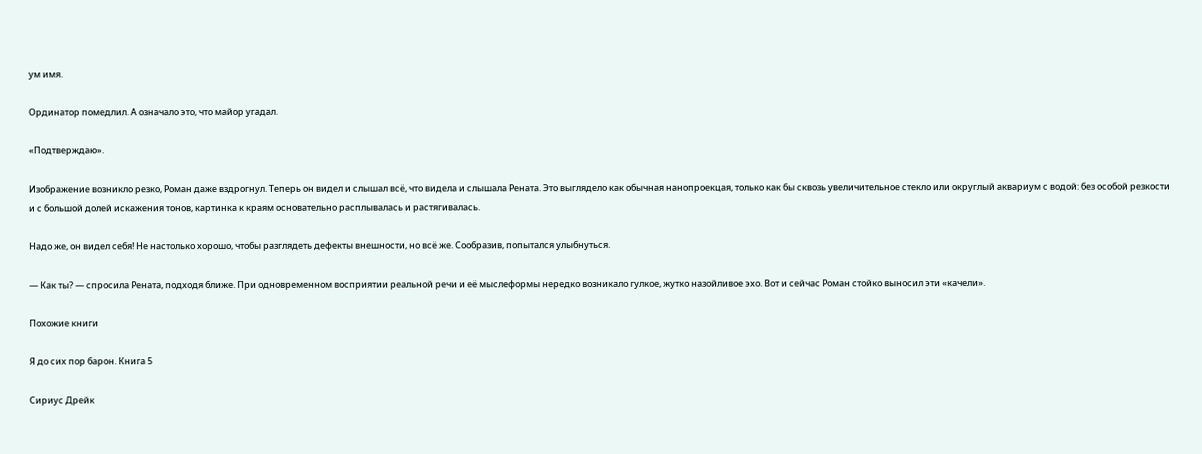ум имя.

Ординатор помедлил. А означало это, что майор угадал.

«Подтверждаю».

Изображение возникло резко, Роман даже вздрогнул. Теперь он видел и слышал всё, что видела и слышала Рената. Это выглядело как обычная нанопроекцая, только как бы сквозь увеличительное стекло или округлый аквариум с водой: без особой резкости и с большой долей искажения тонов, картинка к краям основательно расплывалась и растягивалась.

Надо же, он видел себя! Не настолько хорошо, чтобы разглядеть дефекты внешности, но всё же. Сообразив, попытался улыбнуться.

— Как ты? — спросила Рената, подходя ближе. При одновременном восприятии реальной речи и её мыслеформы нередко возникало гулкое, жутко назойливое эхо. Вот и сейчас Роман стойко выносил эти «качели».

Похожие книги

Я до сих пор барон. Книга 5

Сириус Дрейк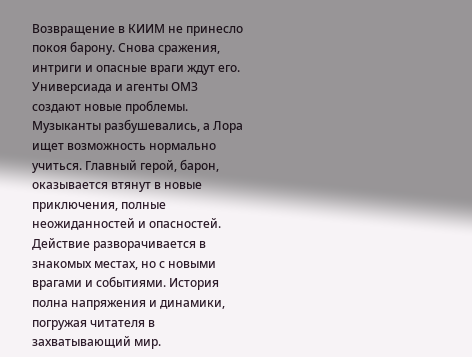Возвращение в КИИМ не принесло покоя барону. Снова сражения, интриги и опасные враги ждут его. Универсиада и агенты ОМЗ создают новые проблемы. Музыканты разбушевались, а Лора ищет возможность нормально учиться. Главный герой, барон, оказывается втянут в новые приключения, полные неожиданностей и опасностей. Действие разворачивается в знакомых местах, но с новыми врагами и событиями. История полна напряжения и динамики, погружая читателя в захватывающий мир.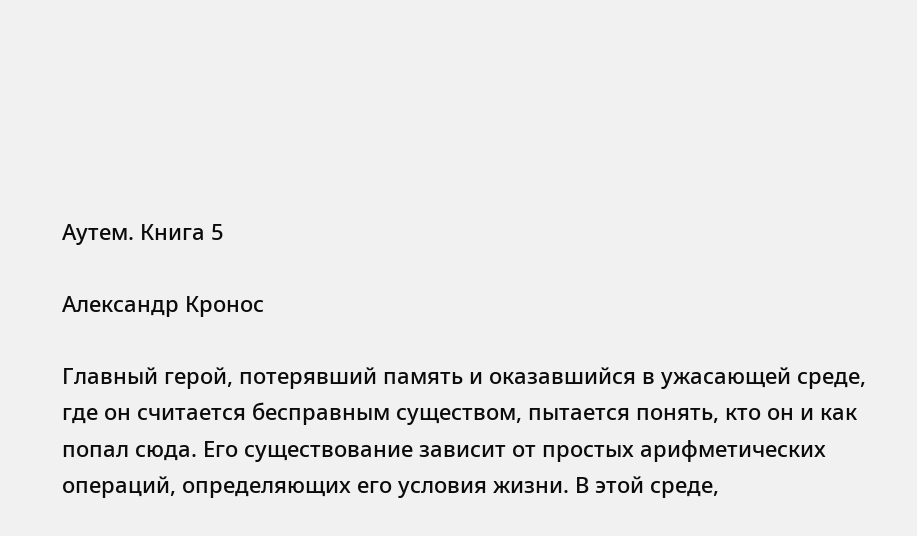Аутем. Книга 5

Александр Кронос

Главный герой, потерявший память и оказавшийся в ужасающей среде, где он считается бесправным существом, пытается понять, кто он и как попал сюда. Его существование зависит от простых арифметических операций, определяющих его условия жизни. В этой среде,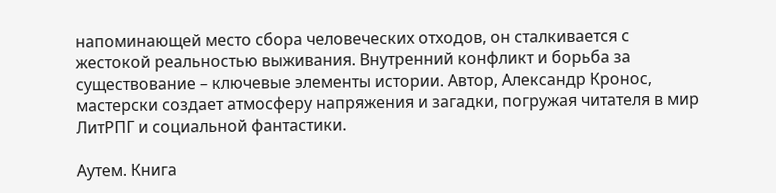напоминающей место сбора человеческих отходов, он сталкивается с жестокой реальностью выживания. Внутренний конфликт и борьба за существование – ключевые элементы истории. Автор, Александр Кронос, мастерски создает атмосферу напряжения и загадки, погружая читателя в мир ЛитРПГ и социальной фантастики.

Аутем. Книга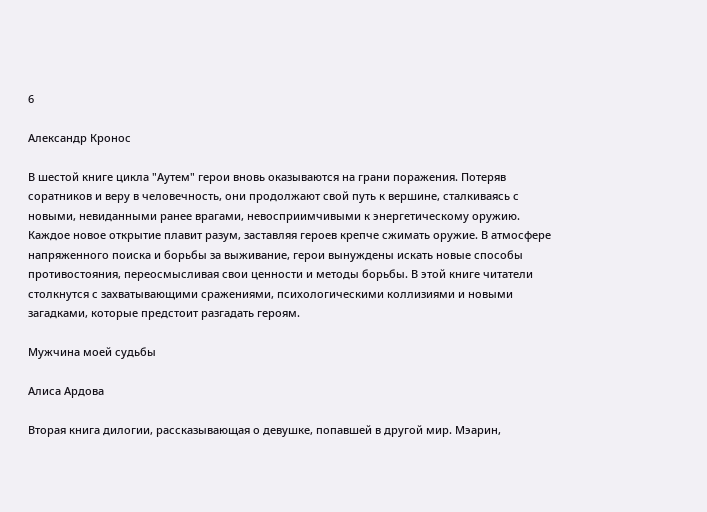6

Александр Кронос

В шестой книге цикла "Аутем" герои вновь оказываются на грани поражения. Потеряв соратников и веру в человечность, они продолжают свой путь к вершине, сталкиваясь с новыми, невиданными ранее врагами, невосприимчивыми к энергетическому оружию. Каждое новое открытие плавит разум, заставляя героев крепче сжимать оружие. В атмосфере напряженного поиска и борьбы за выживание, герои вынуждены искать новые способы противостояния, переосмысливая свои ценности и методы борьбы. В этой книге читатели столкнутся с захватывающими сражениями, психологическими коллизиями и новыми загадками, которые предстоит разгадать героям.

Мужчина моей судьбы

Алиса Ардова

Вторая книга дилогии, рассказывающая о девушке, попавшей в другой мир. Мэарин,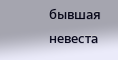бывшая невеста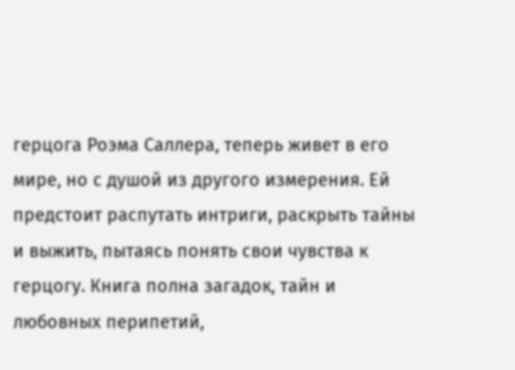герцога Роэма Саллера, теперь живет в его мире, но с душой из другого измерения. Ей предстоит распутать интриги, раскрыть тайны и выжить, пытаясь понять свои чувства к герцогу. Книга полна загадок, тайн и любовных перипетий,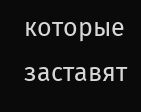которые заставят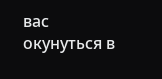вас окунуться в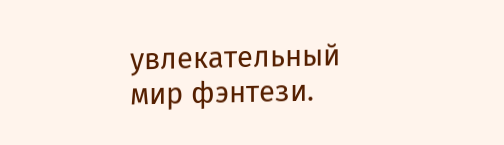увлекательный мир фэнтези.